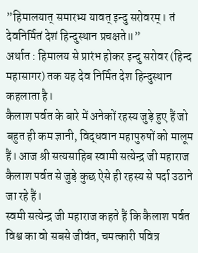”हिमालयात् समारभ्य यावत् इन्दु सरोवरम्। तं देवनिर्मितं देशं हिन्दुस्थान प्रचक्षते॥”
अर्थात : हिमालय से प्रारंभ होकर इन्दु सरोवर (हिन्द महासागर) तक यह देव निर्मित देश हिन्दुस्थान कहलाता है।
कैलाश पर्वत के बारे में अनेकों रहस्य जुड़े हुए हैं जो बहुत ही कम ज्ञानी, विद्धवान महापुरुषों को मालूम हैं। आज श्री सत्यसाहिब स्वामी सत्येन्द्र जी महाराज कैलाश पर्वत से जुड़े कुछ ऐसे ही रहस्य से पर्दा उठाने जा रहे हैं।
स्वमी सत्येन्द्र जी महाराज कहते हैं कि कैलाश पर्वत विश्व का वो सबसे जीवंत, चमत्कारी पवित्र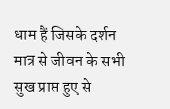धाम हैं जिसके दर्शन मात्र से जीवन के सभी सुख प्राप्त हुए से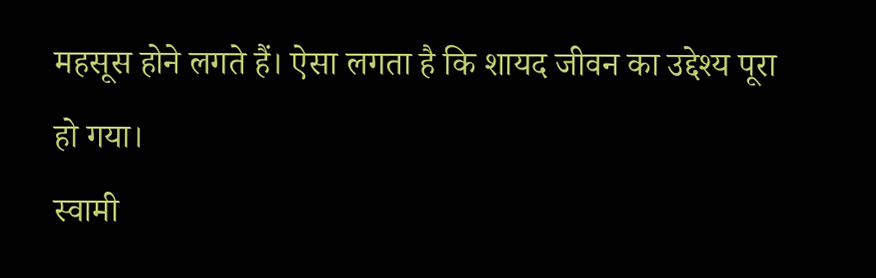महसूस होने लगते हैं। ऐसा लगता है कि शायद जीवन का उद्देश्य पूरा हो गया।
स्वामी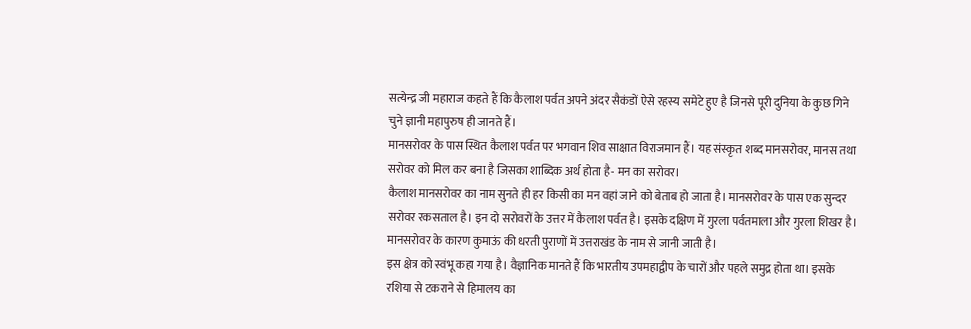सत्येन्द्र जी महाराज कहते हैं कि कैलाश पर्वत अपने अंदर सैकंडों ऐसे रहस्य समेटे हुए है जिनसे पूरी दुनिया के कुछ गिने चुने ज्ञानी महापुरुष ही जानते हैं।
मानसरोवर के पास स्थित कैलाश पर्वत पर भगवान शिव साक्षात विराजमान हैं। यह संस्कृत शब्द मानसरोवर, मानस तथा सरोवर को मिल कर बना है जिसका शाब्दिक अर्थ होता है- मन का सरोवर।
कैलाश मानसरोवर का नाम सुनते ही हर किसी का मन वहां जाने को बेताब हो जाता है। मानसरोवर के पास एक सुन्दर सरोवर रकसताल है। इन दो सरोवरों के उत्तर में कैलाश पर्वत है। इसके दक्षिण में गुरला पर्वतमाला और गुरला शिखर है। मानसरोवर के कारण कुमाऊं की धरती पुराणों में उत्तराखंड के नाम से जानी जाती है।
इस क्षेत्र को स्वंभू कहा गया है। वैज्ञानिक मानते हैं कि भारतीय उपमहाद्वीप के चारों और पहले समुद्र होता था। इसके रशिया से टकराने से हिमालय का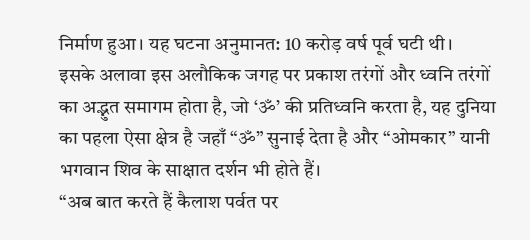निर्माण हुआ। यह घटना अनुमानत: 10 करोड़ वर्ष पूर्व घटी थी।
इसके अलावा इस अलौकिक जगह पर प्रकाश तरंगों और ध्वनि तरंगों का अद्भुत समागम होता है, जो ‘ॐ’ की प्रतिध्वनि करता है, यह दुनिया का पहला ऐसा क्षेत्र है जहाँ “ॐ” सुनाई देता है और “ओमकार” यानी भगवान शिव के साक्षात दर्शन भी होते हैं।
“अब बात करते हैं कैलाश पर्वत पर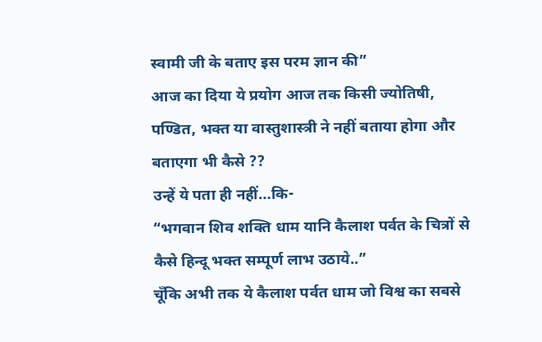स्वामी जी के बताए इस परम ज्ञान की”
आज का दिया ये प्रयोग आज तक किसी ज्योतिषी, पण्डित, भक्त या वास्तुशास्त्री ने नहीं बताया होगा और बताएगा भी कैसे ??
उन्हें ये पता ही नहीं…कि-
“भगवान शिव शक्ति धाम यानि कैलाश पर्वत के चित्रों से कैसे हिन्दू भक्त सम्पूर्ण लाभ उठाये..”
चूँकि अभी तक ये कैलाश पर्वत धाम जो विश्व का सबसे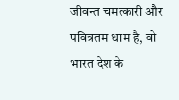जीवन्त चमत्कारी और पवित्रतम धाम है, वो भारत देश के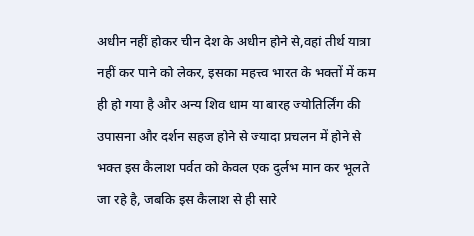अधीन नहीं होकर चीन देश के अधीन होने से,वहां तीर्थ यात्रा नहीं कर पाने को लेकर, इसका महत्त्व भारत के भक्तों में कम ही हो गया है और अन्य शिव धाम या बारह ज्योतिर्लिंग की उपासना और दर्शन सहज होने से ज्यादा प्रचलन में होने से भक्त इस कैलाश पर्वत को केवल एक दुर्लभ मान कर भूलते जा रहे है, जबकि इस कैलाश से ही सारे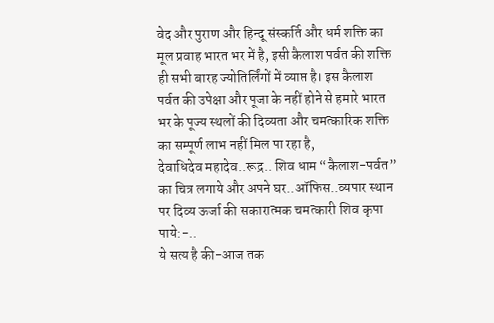वेद और पुराण और हिन्दू संस्कर्ति और धर्म शक्ति का मूल प्रवाह भारत भर में है, इसी कैलाश पर्वत की शक्ति ही सभी बारह ज्योतिर्लिंगों में व्याप्त है। इस कैलाश पर्वत की उपेक्षा और पूजा के नहीं होने से हमारे भारत भर के पूज्य स्थलों की दिव्यता और चमत्कारिक शक्ति का सम्पूर्ण लाभ नहीं मिल पा रहा है,
देवाधिदेव महादेव..रूद्र.. शिव धाम “कैलाश-पर्वत” का चित्र लगाये और अपने घर..ऑफिस..व्यपार स्थान पर दिव्य ऊर्जा की सकारात्मक चमत्कारी शिव कृपा पाये:-..
ये सत्य है की-आज तक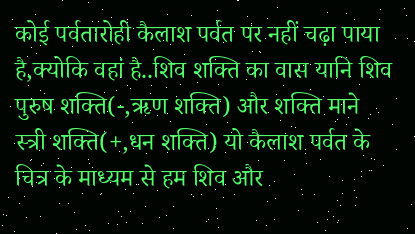कोई पर्वतारोही कैलाश पर्वत पर नहीं चढ़ा पाया है,क्योकि वहां है..शिव शक्ति का वास यानि शिव पुरुष शक्ति(-,ऋण शक्ति) और शक्ति माने स्त्री शक्ति(+,धन शक्ति) यो कैलाश पर्वत के चित्र के माध्यम से हम शिव और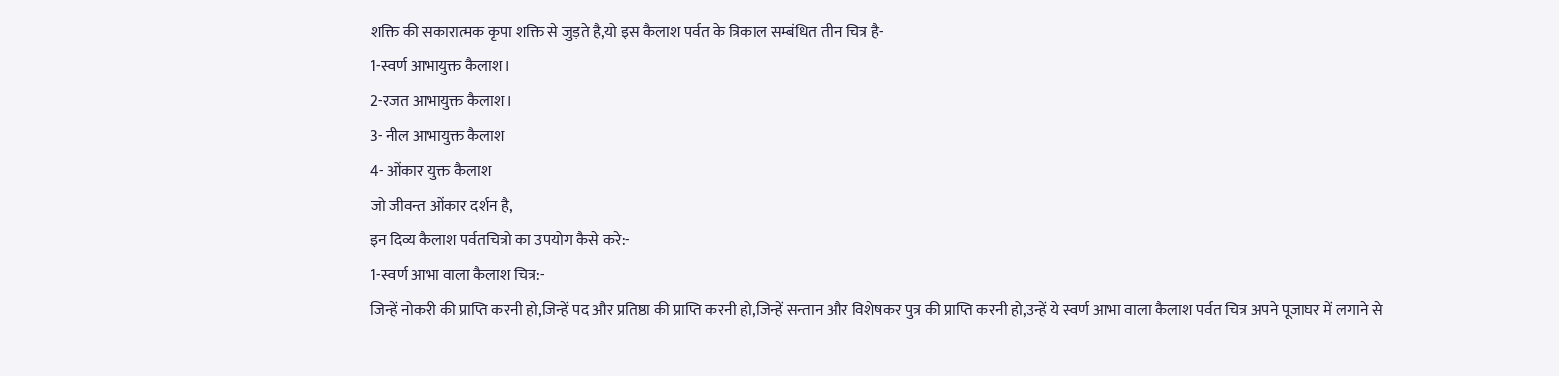शक्ति की सकारात्मक कृपा शक्ति से जुड़ते है,यो इस कैलाश पर्वत के त्रिकाल सम्बंधित तीन चित्र है-
1-स्वर्ण आभायुक्त कैलाश।
2-रजत आभायुक्त कैलाश।
3- नील आभायुक्त कैलाश
4- ओंकार युक्त कैलाश
जो जीवन्त ओंकार दर्शन है,
इन दिव्य कैलाश पर्वतचित्रो का उपयोग कैसे करे:-
1-स्वर्ण आभा वाला कैलाश चित्र:-
जिन्हें नोकरी की प्राप्ति करनी हो,जिन्हें पद और प्रतिष्ठा की प्राप्ति करनी हो,जिन्हें सन्तान और विशेषकर पुत्र की प्राप्ति करनी हो,उन्हें ये स्वर्ण आभा वाला कैलाश पर्वत चित्र अपने पूजाघर में लगाने से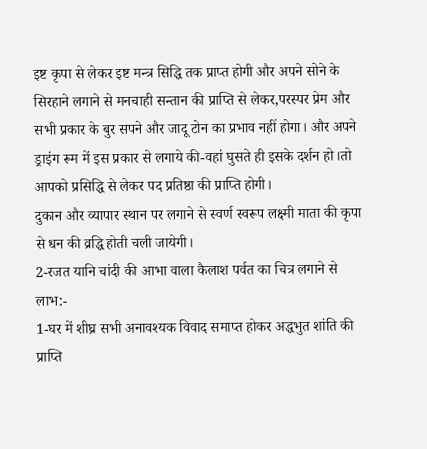इष्ट कृपा से लेकर इष्ट मन्त्र सिद्धि तक प्राप्त होगी और अपने सोने के सिरहाने लगाने से मनचाही सन्तान की प्राप्ति से लेकर,परस्पर प्रेम और सभी प्रकार के बुर सपने और जादू टोन का प्रभाव नहीं होगा। और अपने ड्राइंग रूम में इस प्रकार से लगाये की-वहां घुसते ही इसके दर्शन हो।तो आपको प्रसिद्धि से लेकर पद प्रतिष्ठा की प्राप्ति होगी।
दुकान और व्यापार स्थान पर लगाने से स्वर्ण स्वरूप लक्ष्मी माता की कृपा से धन की व्रद्धि होती चली जायेगी।
2-रजत यानि चांदी की आभा वाला कैलाश पर्वत का चित्र लगाने से लाभ:-
1-घर में शीघ्र सभी अनावश्यक विवाद समाप्त होकर अद्धभुत शांति की प्राप्ति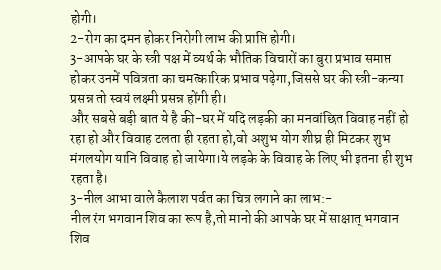होगी।
2-रोग का दमन होकर निरोगी लाभ की प्राप्ति होगी।
3-आपके घर के स्त्री पक्ष में व्यर्थ के भौतिक विचारों का बुरा प्रभाव समाप्त होकर उनमें पवित्रता का चमत्कारिक प्रभाव पढ़ेगा,जिससे घर की स्त्री-कन्या प्रसन्न तो स्वयं लक्ष्मी प्रसन्न होंगी ही।
और सबसे बड़ी बात ये है की-घर में यदि लड़की का मनवांछित विवाह नहीं हो रहा हो और विवाह टलता ही रहता हो,वो अशुभ योग शीघ्र ही मिटकर शुभ मंगलयोग यानि विवाह हो जायेगा।ये लड़के के विवाह के लिए भी इतना ही शुभ रहता है।
3-नील आभा वाले कैलाश पर्वत का चित्र लगाने का लाभ:-
नील रंग भगवान शिव का रूप है,तो मानो की आपके घर में साक्षात् भगवान शिव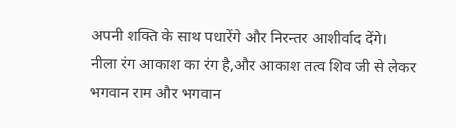अपनी शक्ति के साथ पधारेंगे और निरन्तर आशीर्वाद देंगे।
नीला रंग आकाश का रंग है,और आकाश तत्व शिव जी से लेकर भगवान राम और भगवान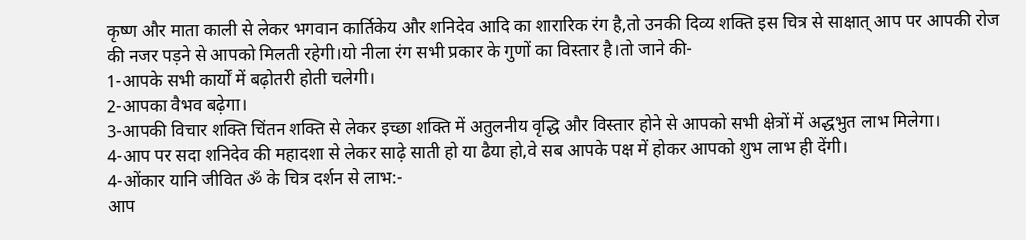कृष्ण और माता काली से लेकर भगवान कार्तिकेय और शनिदेव आदि का शारारिक रंग है,तो उनकी दिव्य शक्ति इस चित्र से साक्षात् आप पर आपकी रोज की नजर पड़ने से आपको मिलती रहेगी।यो नीला रंग सभी प्रकार के गुणों का विस्तार है।तो जाने की-
1-आपके सभी कार्यों में बढ़ोतरी होती चलेगी।
2-आपका वैभव बढ़ेगा।
3-आपकी विचार शक्ति चिंतन शक्ति से लेकर इच्छा शक्ति में अतुलनीय वृद्धि और विस्तार होने से आपको सभी क्षेत्रों में अद्धभुत लाभ मिलेगा।
4-आप पर सदा शनिदेव की महादशा से लेकर साढ़े साती हो या ढैया हो,वे सब आपके पक्ष में होकर आपको शुभ लाभ ही देंगी।
4-ओंकार यानि जीवित ॐ के चित्र दर्शन से लाभ:-
आप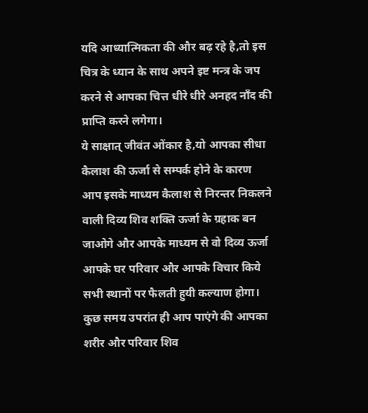यदि आध्यात्मिकता की और बढ़ रहे है,तो इस चित्र के ध्यान के साथ अपने इष्ट मन्त्र के जप करने से आपका चित्त धीरे धीरे अनहद नाँद की प्राप्ति करने लगेगा।
ये साक्षात् जीवंत ओंकार है,यो आपका सीधा कैलाश की ऊर्जा से सम्पर्क होने के कारण आप इसके माध्यम कैलाश से निरन्तर निकलने वाली दिव्य शिव शक्ति ऊर्जा के ग्रहाक बन जाओगे और आपके माध्यम से वो दिव्य ऊर्जा आपके घर परिवार और आपके विचार किये सभी स्थानों पर फैलती हुयी कल्याण होगा।
कुछ समय उपरांत ही आप पाएंगे की आपका शरीर और परिवार शिव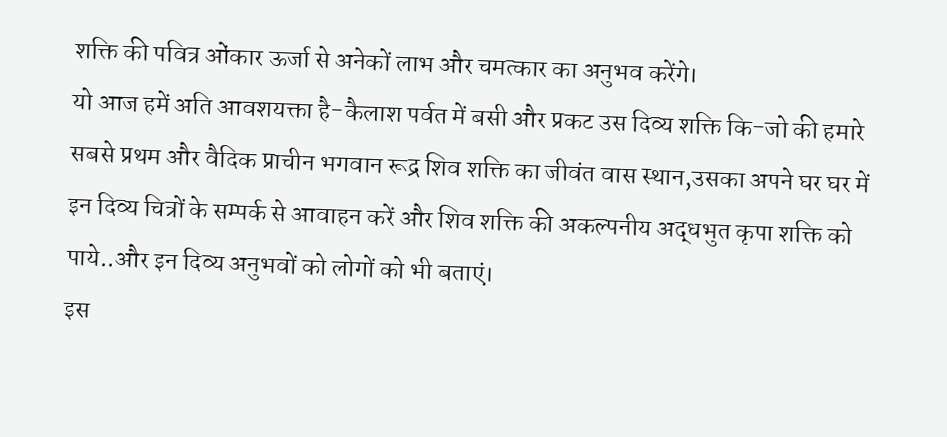शक्ति की पवित्र ओंकार ऊर्जा से अनेकों लाभ और चमत्कार का अनुभव करेंगे।
यो आज हमें अति आवशयक्ता है-कैलाश पर्वत में बसी और प्रकट उस दिव्य शक्ति कि-जो की हमारे सबसे प्रथम और वैदिक प्राचीन भगवान रूद्र शिव शक्ति का जीवंत वास स्थान,उसका अपने घर घर में इन दिव्य चित्रों के सम्पर्क से आवाहन करें और शिव शक्ति की अकल्पनीय अद्धभुत कृपा शक्ति को पाये..और इन दिव्य अनुभवों को लोगों को भी बताएं।
इस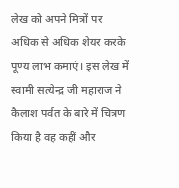लेख को अपने मित्रों पर अधिक से अधिक शेयर करके पूण्य लाभ कमाएं। इस लेख में स्वामी सत्येन्द्र जी महाराज ने कैलाश पर्वत के बारे में चित्रण किया है वह कहीं और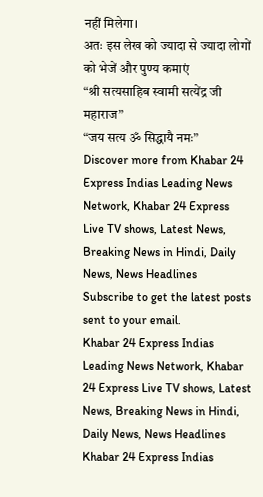नहीं मिलेगा।
अतः इस लेख को ज्यादा से ज्यादा लोगों को भेजें और पुण्य कमाएं
“श्री सत्यसाहिब स्वामी सत्येंद्र जी महाराज”
“जय सत्य ॐ सिद्धायै नमः”
Discover more from Khabar 24 Express Indias Leading News Network, Khabar 24 Express Live TV shows, Latest News, Breaking News in Hindi, Daily News, News Headlines
Subscribe to get the latest posts sent to your email.
Khabar 24 Express Indias Leading News Network, Khabar 24 Express Live TV shows, Latest News, Breaking News in Hindi, Daily News, News Headlines Khabar 24 Express Indias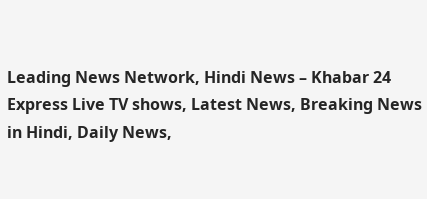Leading News Network, Hindi News – Khabar 24 Express Live TV shows, Latest News, Breaking News in Hindi, Daily News,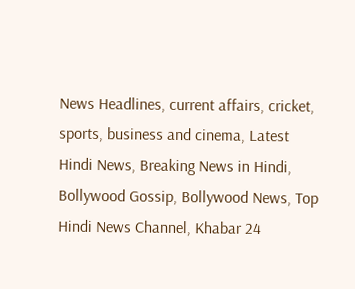News Headlines, current affairs, cricket, sports, business and cinema, Latest Hindi News, Breaking News in Hindi, Bollywood Gossip, Bollywood News, Top Hindi News Channel, Khabar 24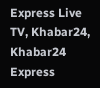Express Live TV, Khabar24, Khabar24 Express